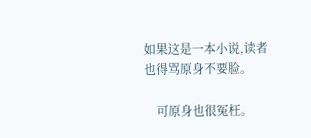如果这是一本小说,读者也得骂原身不要脸。

    可原身也很冤枉。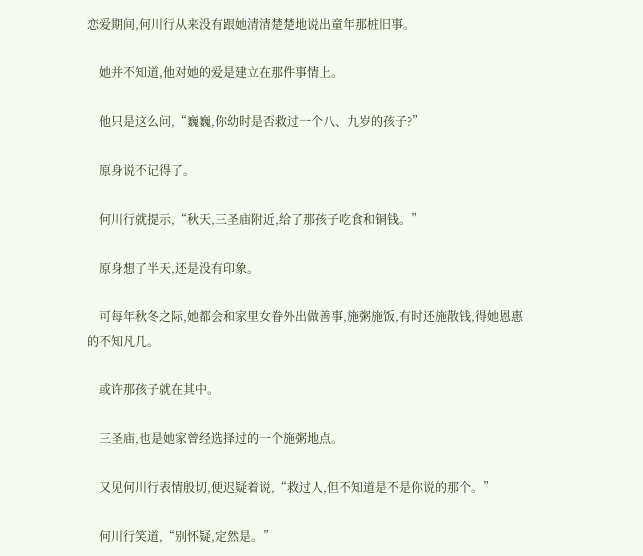恋爱期间,何川行从来没有跟她清清楚楚地说出童年那桩旧事。

    她并不知道,他对她的爱是建立在那件事情上。

    他只是这么问,“巍巍,你幼时是否救过一个八、九岁的孩子?”

    原身说不记得了。

    何川行就提示,“秋天,三圣庙附近,给了那孩子吃食和铜钱。”

    原身想了半天,还是没有印象。

    可每年秋冬之际,她都会和家里女眷外出做善事,施粥施饭,有时还施散钱,得她恩惠的不知凡几。

    或许那孩子就在其中。

    三圣庙,也是她家曾经选择过的一个施粥地点。

    又见何川行表情殷切,便迟疑着说,“救过人,但不知道是不是你说的那个。”

    何川行笑道,“别怀疑,定然是。”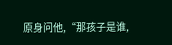原身问他,“那孩子是谁,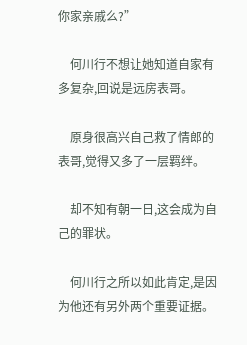你家亲戚么?”

    何川行不想让她知道自家有多复杂,回说是远房表哥。

    原身很高兴自己救了情郎的表哥,觉得又多了一层羁绊。

    却不知有朝一日,这会成为自己的罪状。

    何川行之所以如此肯定,是因为他还有另外两个重要证据。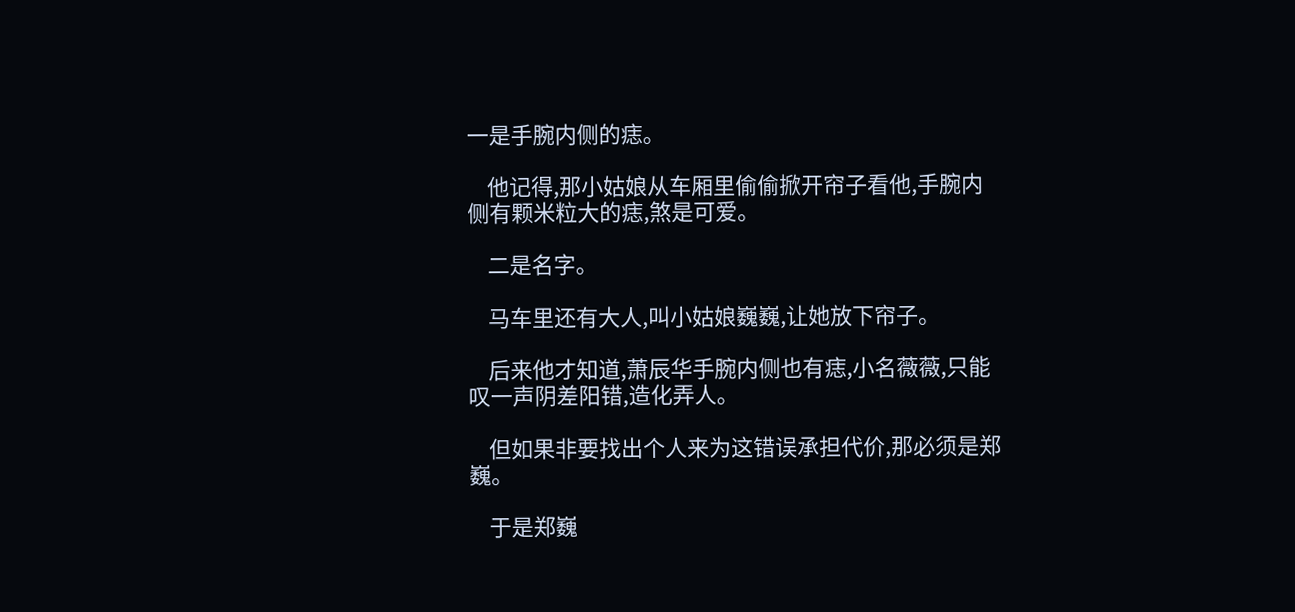一是手腕内侧的痣。

    他记得,那小姑娘从车厢里偷偷掀开帘子看他,手腕内侧有颗米粒大的痣,煞是可爱。

    二是名字。

    马车里还有大人,叫小姑娘巍巍,让她放下帘子。

    后来他才知道,萧辰华手腕内侧也有痣,小名薇薇,只能叹一声阴差阳错,造化弄人。

    但如果非要找出个人来为这错误承担代价,那必须是郑巍。

    于是郑巍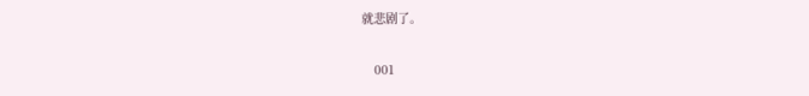就悲剧了。

    001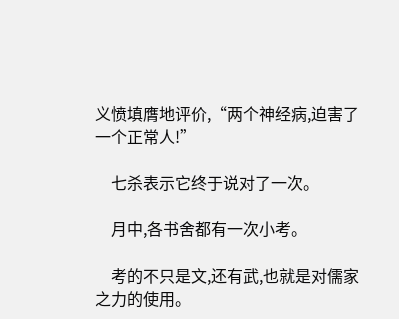义愤填膺地评价,“两个神经病,迫害了一个正常人!”

    七杀表示它终于说对了一次。

    月中,各书舍都有一次小考。

    考的不只是文,还有武,也就是对儒家之力的使用。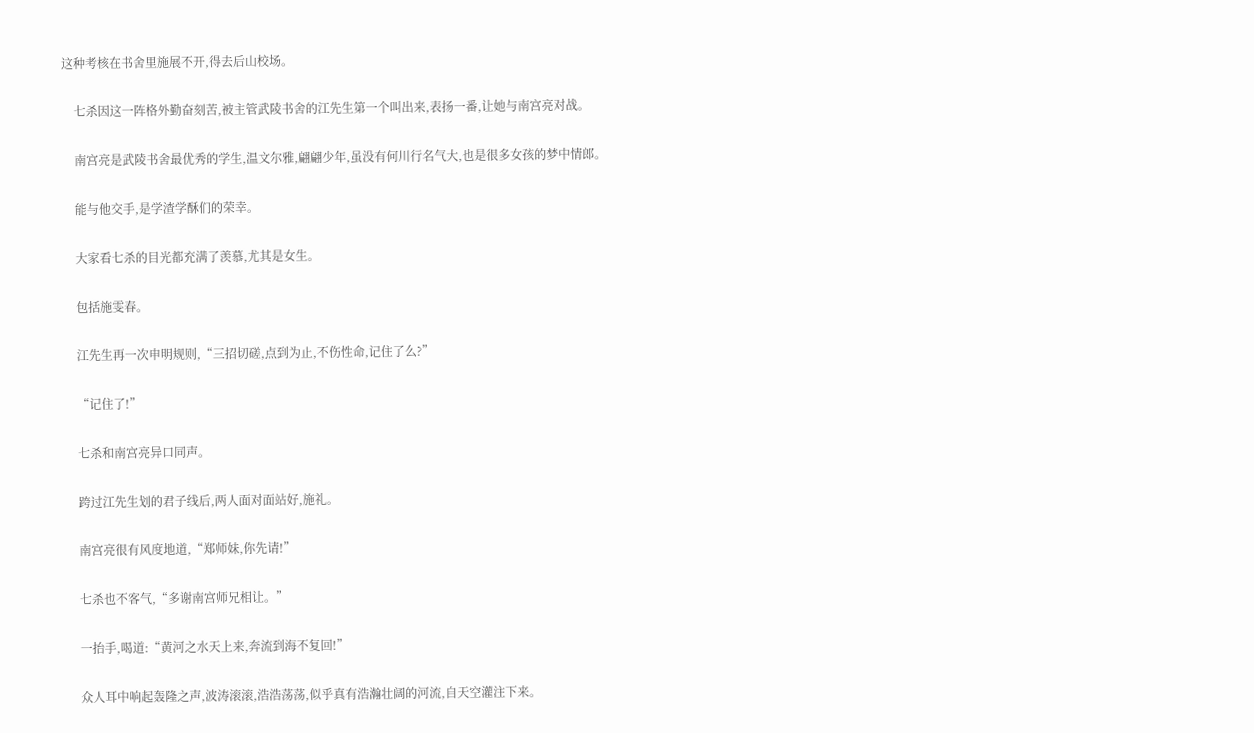这种考核在书舍里施展不开,得去后山校场。

    七杀因这一阵格外勤奋刻苦,被主管武陵书舍的江先生第一个叫出来,表扬一番,让她与南宫亮对战。

    南宫亮是武陵书舍最优秀的学生,温文尔雅,翩翩少年,虽没有何川行名气大,也是很多女孩的梦中情郎。

    能与他交手,是学渣学酥们的荣幸。

    大家看七杀的目光都充满了羡慕,尤其是女生。

    包括施雯春。

    江先生再一次申明规则,“三招切磋,点到为止,不伤性命,记住了么?”

    “记住了!”

    七杀和南宫亮异口同声。

    跨过江先生划的君子线后,两人面对面站好,施礼。

    南宫亮很有风度地道,“郑师妹,你先请!”

    七杀也不客气,“多谢南宫师兄相让。”

    一抬手,喝道:“黄河之水天上来,奔流到海不复回!”

    众人耳中响起轰隆之声,波涛滚滚,浩浩荡荡,似乎真有浩瀚壮阔的河流,自天空灌注下来。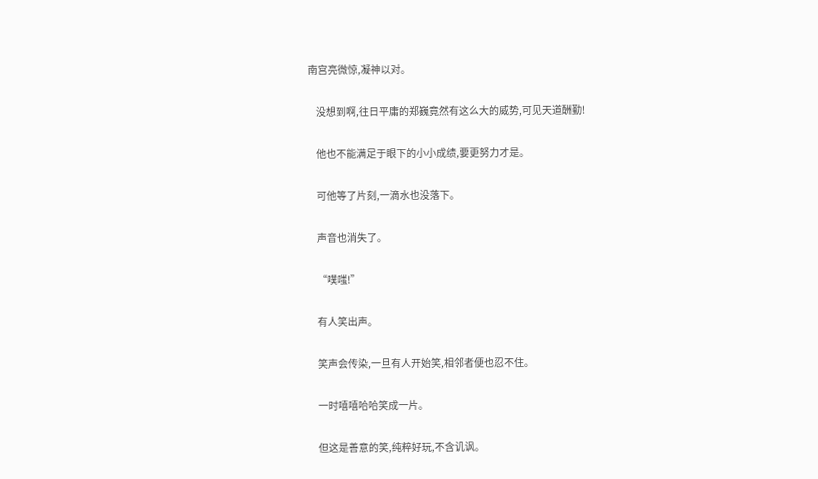南宫亮微惊,凝神以对。

    没想到啊,往日平庸的郑巍竟然有这么大的威势,可见天道酬勤!

    他也不能满足于眼下的小小成绩,要更努力才是。

    可他等了片刻,一滴水也没落下。

    声音也消失了。

    “噗嗤!”

    有人笑出声。

    笑声会传染,一旦有人开始笑,相邻者便也忍不住。

    一时嘻嘻哈哈笑成一片。

    但这是善意的笑,纯粹好玩,不含讥讽。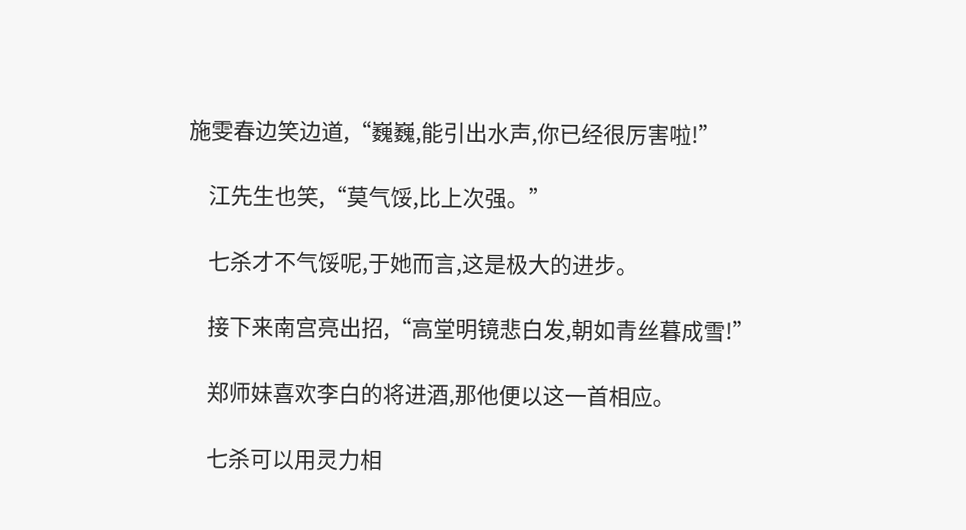施雯春边笑边道,“巍巍,能引出水声,你已经很厉害啦!”

    江先生也笑,“莫气馁,比上次强。”

    七杀才不气馁呢,于她而言,这是极大的进步。

    接下来南宫亮出招,“高堂明镜悲白发,朝如青丝暮成雪!”

    郑师妹喜欢李白的将进酒,那他便以这一首相应。

    七杀可以用灵力相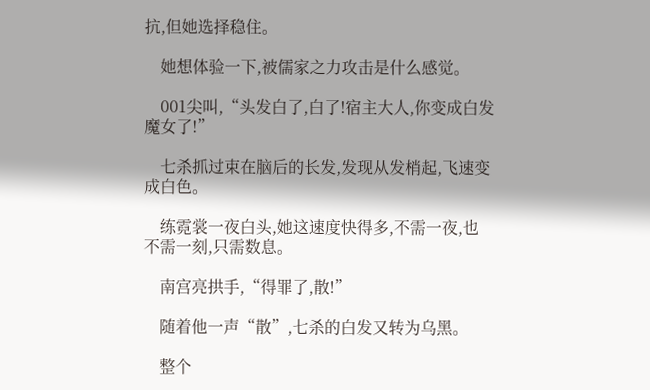抗,但她选择稳住。

    她想体验一下,被儒家之力攻击是什么感觉。

    001尖叫,“头发白了,白了!宿主大人,你变成白发魔女了!”

    七杀抓过束在脑后的长发,发现从发梢起,飞速变成白色。

    练霓裳一夜白头,她这速度快得多,不需一夜,也不需一刻,只需数息。

    南宫亮拱手,“得罪了,散!”

    随着他一声“散”,七杀的白发又转为乌黑。

    整个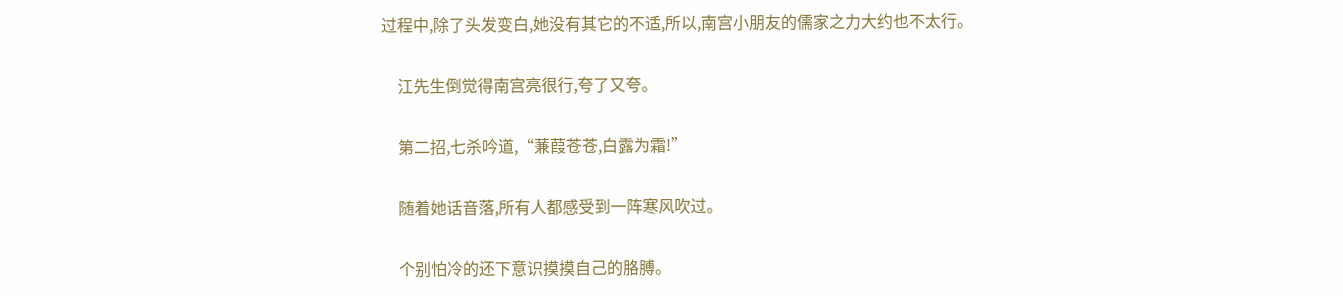过程中,除了头发变白,她没有其它的不适,所以,南宫小朋友的儒家之力大约也不太行。

    江先生倒觉得南宫亮很行,夸了又夸。

    第二招,七杀吟道,“蒹葭苍苍,白露为霜!”

    随着她话音落,所有人都感受到一阵寒风吹过。

    个别怕冷的还下意识摸摸自己的胳膊。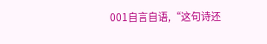001自言自语,“这句诗还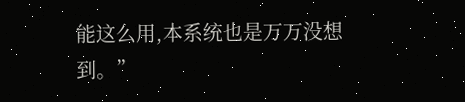能这么用,本系统也是万万没想到。”